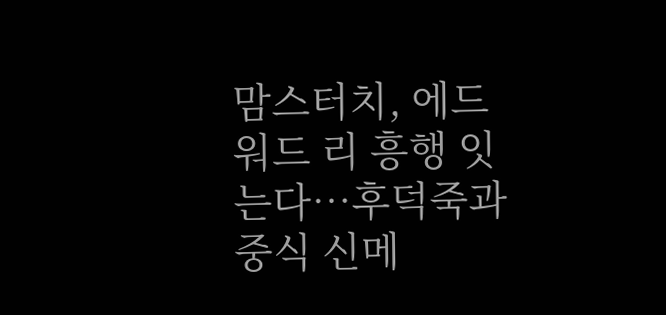맘스터치, 에드워드 리 흥행 잇는다…후덕죽과 중식 신메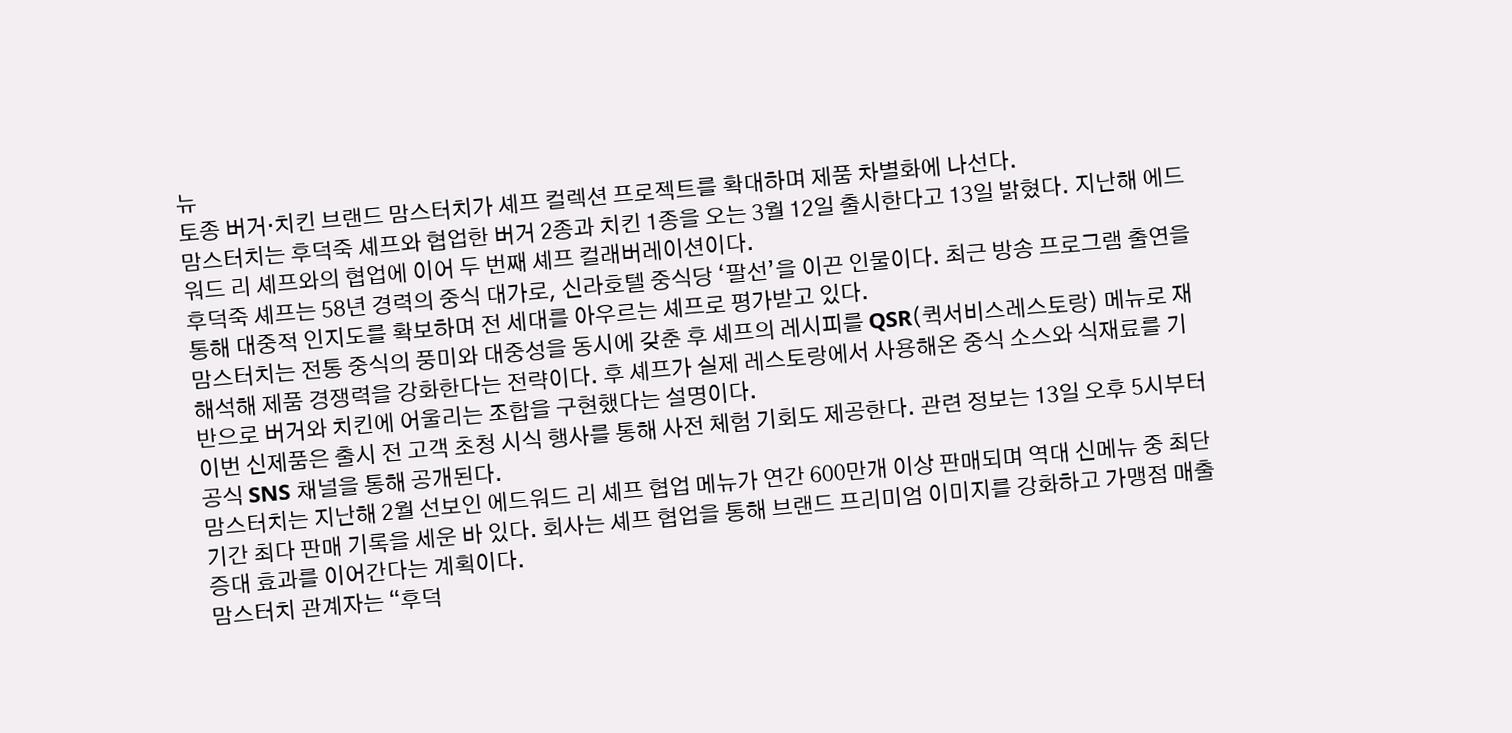뉴
토종 버거·치킨 브랜드 맘스터치가 셰프 컬렉션 프로젝트를 확대하며 제품 차별화에 나선다.
맘스터치는 후덕죽 셰프와 협업한 버거 2종과 치킨 1종을 오는 3월 12일 출시한다고 13일 밝혔다. 지난해 에드워드 리 셰프와의 협업에 이어 두 번째 셰프 컬래버레이션이다.
후덕죽 셰프는 58년 경력의 중식 대가로, 신라호텔 중식당 ‘팔선’을 이끈 인물이다. 최근 방송 프로그램 출연을 통해 대중적 인지도를 확보하며 전 세대를 아우르는 셰프로 평가받고 있다.
맘스터치는 전통 중식의 풍미와 대중성을 동시에 갖춘 후 셰프의 레시피를 QSR(퀵서비스레스토랑) 메뉴로 재해석해 제품 경쟁력을 강화한다는 전략이다. 후 셰프가 실제 레스토랑에서 사용해온 중식 소스와 식재료를 기반으로 버거와 치킨에 어울리는 조합을 구현했다는 설명이다.
이번 신제품은 출시 전 고객 초청 시식 행사를 통해 사전 체험 기회도 제공한다. 관련 정보는 13일 오후 5시부터 공식 SNS 채널을 통해 공개된다.
맘스터치는 지난해 2월 선보인 에드워드 리 셰프 협업 메뉴가 연간 600만개 이상 판매되며 역대 신메뉴 중 최단기간 최다 판매 기록을 세운 바 있다. 회사는 셰프 협업을 통해 브랜드 프리미엄 이미지를 강화하고 가맹점 매출 증대 효과를 이어간다는 계획이다.
맘스터치 관계자는 “후덕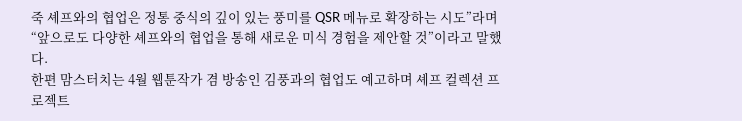죽 셰프와의 협업은 정통 중식의 깊이 있는 풍미를 QSR 메뉴로 확장하는 시도”라며 “앞으로도 다양한 셰프와의 협업을 통해 새로운 미식 경험을 제안할 것”이라고 말했다.
한편 맘스터치는 4월 웹툰작가 겸 방송인 김풍과의 협업도 예고하며 셰프 컬렉션 프로젝트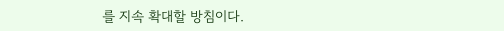를 지속 확대할 방침이다.